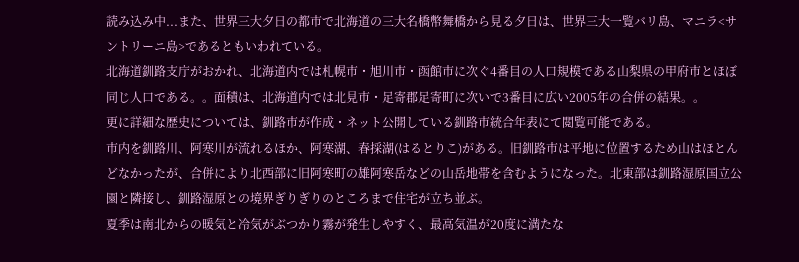読み込み中...また、世界三大夕日の都市で北海道の三大名橋幣舞橋から見る夕日は、世界三大一覧バリ島、マニラ<サントリーニ島>であるともいわれている。
北海道釧路支庁がおかれ、北海道内では札幌市・旭川市・函館市に次ぐ4番目の人口規模である山梨県の甲府市とほぼ同じ人口である。。面積は、北海道内では北見市・足寄郡足寄町に次いで3番目に広い2005年の合併の結果。。
更に詳細な歴史については、釧路市が作成・ネット公開している釧路市統合年表にて閲覧可能である。
市内を釧路川、阿寒川が流れるほか、阿寒湖、春採湖(はるとりこ)がある。旧釧路市は平地に位置するため山はほとんどなかったが、合併により北西部に旧阿寒町の雄阿寒岳などの山岳地帯を含むようになった。北東部は釧路湿原国立公園と隣接し、釧路湿原との境界ぎりぎりのところまで住宅が立ち並ぶ。
夏季は南北からの暖気と冷気がぶつかり霧が発生しやすく、最高気温が20度に満たな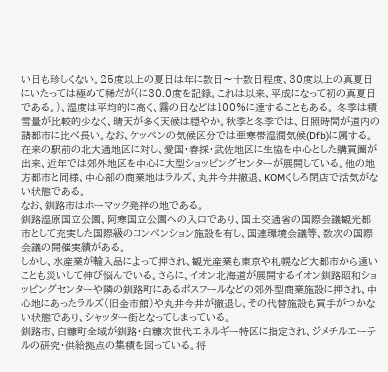い日も珍しくない。25度以上の夏日は年に数日〜十数日程度、30度以上の真夏日にいたっては極めて稀だが(に30.0度を記録。これは以来、平成になって初の真夏日である。)、湿度は平均的に高く、霧の日などは100%に達することもある。 冬季は積雪量が比較的少なく、晴天が多く天候は穏やか。秋季と冬季では、日照時間が道内の諸都市に比べ長い。なお、ケッペンの気候区分では亜寒帯湿潤気候(Dfb)に属する。
在来の駅前の北大通地区に対し、愛国・春採・武佐地区に生協を中心とした購買圏が出来、近年では郊外地区を中心に大型ショッピングセンターが展開している。他の地方都市と同様、中心部の商業地はラルズ、丸井今井撤退、KOMくしろ閉店で活気がない状態である。
なお、釧路市はホーマック発祥の地である。
釧路湿原国立公園、阿寒国立公園への入口であり、国土交通省の国際会議観光都市として充実した国際級のコンベンション施設を有し、国連環境会議等、数次の国際会議の開催実績がある。
しかし、水産業が輸入品によって押され、観光産業も東京や札幌など大都市から遠いことも災いして伸び悩んでいる。さらに、イオン北海道が展開するイオン釧路昭和ショッピングセンターや隣の釧路町にあるポスフールなどの郊外型商業施設に押され、中心地にあったラルズ(旧金市館)や丸井今井が撤退し、その代替施設も買手がつかない状態であり、シャッター街となってしまっている。
釧路市、白糠町全域が釧路・白糠次世代エネルギー特区に指定され、ジメチルエーテルの研究・供給拠点の集積を図っている。将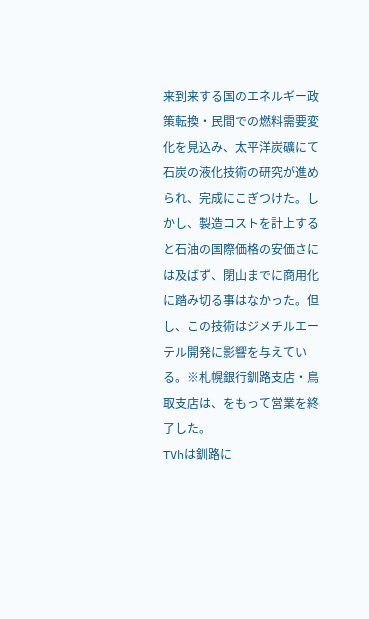来到来する国のエネルギー政策転換・民間での燃料需要変化を見込み、太平洋炭礦にて石炭の液化技術の研究が進められ、完成にこぎつけた。しかし、製造コストを計上すると石油の国際価格の安価さには及ばず、閉山までに商用化に踏み切る事はなかった。但し、この技術はジメチルエーテル開発に影響を与えている。※札幌銀行釧路支店・鳥取支店は、をもって営業を終了した。
TVhは釧路に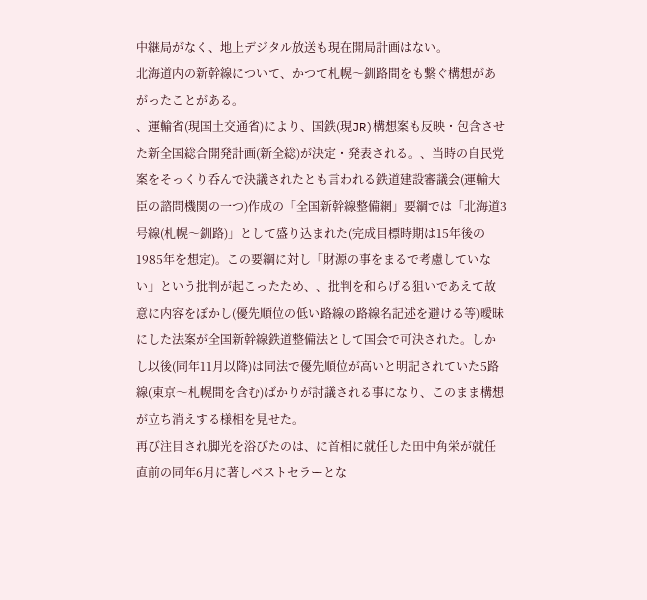中継局がなく、地上デジタル放送も現在開局計画はない。
北海道内の新幹線について、かつて札幌〜釧路間をも繋ぐ構想があがったことがある。
、運輸省(現国土交通省)により、国鉄(現JR)構想案も反映・包含させた新全国総合開発計画(新全総)が決定・発表される。、当時の自民党案をそっくり呑んで決議されたとも言われる鉄道建設審議会(運輸大臣の諮問機関の一つ)作成の「全国新幹線整備網」要綱では「北海道3号線(札幌〜釧路)」として盛り込まれた(完成目標時期は15年後の1985年を想定)。この要綱に対し「財源の事をまるで考慮していない」という批判が起こったため、、批判を和らげる狙いであえて故意に内容をぼかし(優先順位の低い路線の路線名記述を避ける等)曖昧にした法案が全国新幹線鉄道整備法として国会で可決された。しかし以後(同年11月以降)は同法で優先順位が高いと明記されていた5路線(東京〜札幌間を含む)ばかりが討議される事になり、このまま構想が立ち消えする様相を見せた。
再び注目され脚光を浴びたのは、に首相に就任した田中角栄が就任直前の同年6月に著しベストセラーとな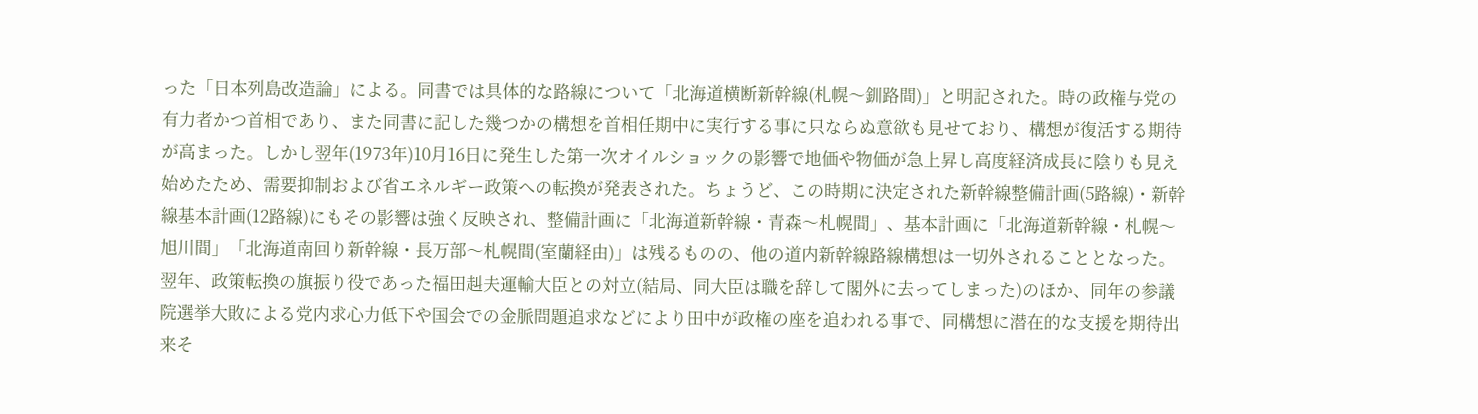った「日本列島改造論」による。同書では具体的な路線について「北海道横断新幹線(札幌〜釧路間)」と明記された。時の政権与党の有力者かつ首相であり、また同書に記した幾つかの構想を首相任期中に実行する事に只ならぬ意欲も見せており、構想が復活する期待が高まった。しかし翌年(1973年)10月16日に発生した第一次オイルショックの影響で地価や物価が急上昇し高度経済成長に陰りも見え始めたため、需要抑制および省エネルギー政策への転換が発表された。ちょうど、この時期に決定された新幹線整備計画(5路線)・新幹線基本計画(12路線)にもその影響は強く反映され、整備計画に「北海道新幹線・青森〜札幌間」、基本計画に「北海道新幹線・札幌〜旭川間」「北海道南回り新幹線・長万部〜札幌間(室蘭経由)」は残るものの、他の道内新幹線路線構想は一切外されることとなった。
翌年、政策転換の旗振り役であった福田赳夫運輸大臣との対立(結局、同大臣は職を辞して閣外に去ってしまった)のほか、同年の参議院選挙大敗による党内求心力低下や国会での金脈問題追求などにより田中が政権の座を追われる事で、同構想に潜在的な支援を期待出来そ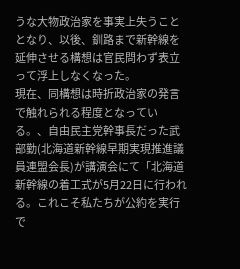うな大物政治家を事実上失うこととなり、以後、釧路まで新幹線を延伸させる構想は官民問わず表立って浮上しなくなった。
現在、同構想は時折政治家の発言で触れられる程度となっている。、自由民主党幹事長だった武部勤(北海道新幹線早期実現推進議員連盟会長)が講演会にて「北海道新幹線の着工式が5月22日に行われる。これこそ私たちが公約を実行で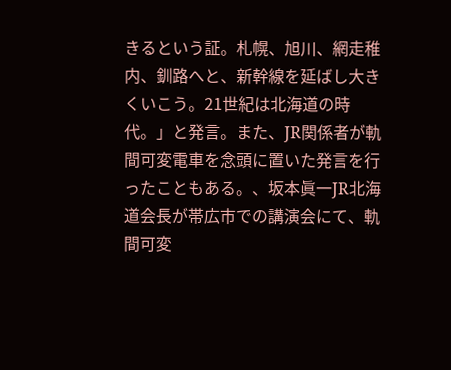きるという証。札幌、旭川、網走稚内、釧路へと、新幹線を延ばし大きくいこう。21世紀は北海道の時代。」と発言。また、JR関係者が軌間可変電車を念頭に置いた発言を行ったこともある。、坂本眞一JR北海道会長が帯広市での講演会にて、軌間可変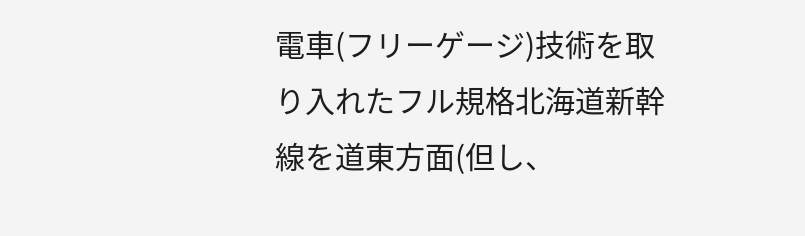電車(フリーゲージ)技術を取り入れたフル規格北海道新幹線を道東方面(但し、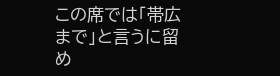この席では「帯広まで」と言うに留め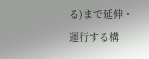る)まで延伸・運行する構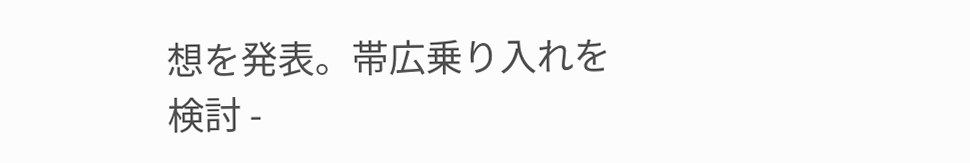想を発表。帯広乗り入れを検討 -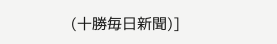(十勝毎日新聞)]